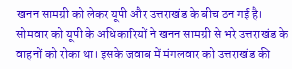खनन सामग्री को लेकर यूपी और उत्तराखंड के बीच ठन गई है। सोमवार को यूपी के अधिकारियों ने खनन सामग्री से भरे उत्तराखंड के वाहनों को रोका था। इसके जवाब में मंगलवार को उत्तराखंड की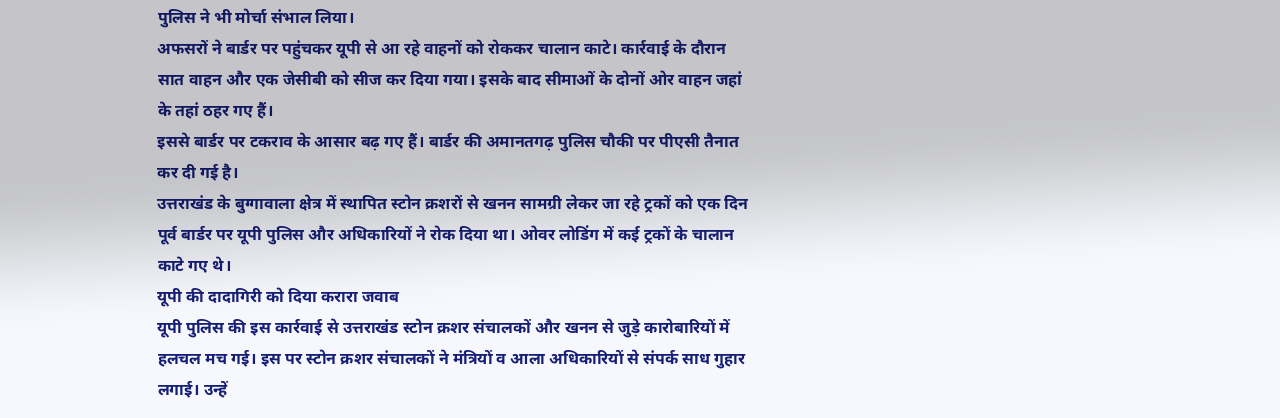पुलिस ने भी मोर्चा संभाल लिया।
अफसरों ने बार्डर पर पहुंचकर यूपी से आ रहे वाहनों को रोककर चालान काटे। कार्रवाई के दौरान सात वाहन और एक जेसीबी को सीज कर दिया गया। इसके बाद सीमाओं के दोनों ओर वाहन जहां के तहां ठहर गए हैं।
इससे बार्डर पर टकराव के आसार बढ़ गए हैं। बार्डर की अमानतगढ़ पुलिस चौकी पर पीएसी तैनात कर दी गई है।
उत्तराखंड के बुग्गावाला क्षेत्र में स्थापित स्टोन क्रशरों से खनन सामग्री लेकर जा रहे ट्रकों को एक दिन पूर्व बार्डर पर यूपी पुलिस और अधिकारियों ने रोक दिया था। ओवर लोडिंग में कई ट्रकों के चालान काटे गए थे।
यूपी की दादागिरी को दिया करारा जवाब
यूपी पुलिस की इस कार्रवाई से उत्तराखंड स्टोन क्रशर संचालकों और खनन से जुड़े कारोबारियों में हलचल मच गई। इस पर स्टोन क्रशर संचालकों ने मंत्रियों व आला अधिकारियों से संपर्क साध गुहार लगाई। उन्हें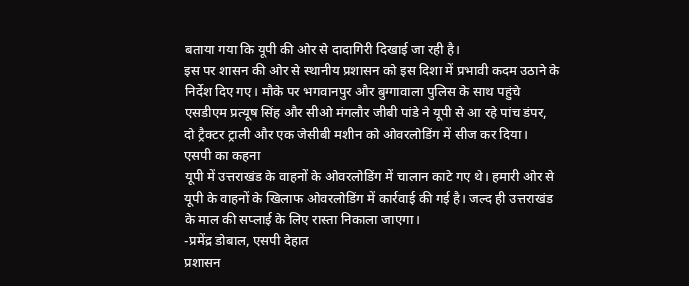बताया गया कि यूपी की ओर से दादागिरी दिखाई जा रही है।
इस पर शासन की ओर से स्थानीय प्रशासन को इस दिशा में प्रभावी कदम उठाने के निर्देश दिए गए। मौके पर भगवानपुर और बुग्गावाला पुलिस के साथ पहुंचे एसडीएम प्रत्यूष सिंह और सीओ मंगलौर जीबी पांडे ने यूपी से आ रहे पांच डंपर, दो ट्रैक्टर ट्राली और एक जेसीबी मशीन को ओवरलोडिंग में सीज कर दिया।
एसपी का कहना
यूपी में उत्तराखंड के वाहनों के ओवरलोडिंग में चालान काटे गए थे। हमारी ओर से यूपी के वाहनों के खिलाफ ओवरलोडिंग में कार्रवाई की गई है। जल्द ही उत्तराखंड के माल की सप्लाई के लिए रास्ता निकाला जाएगा।
-प्रमेंद्र डोबाल, एसपी देहात
प्रशासन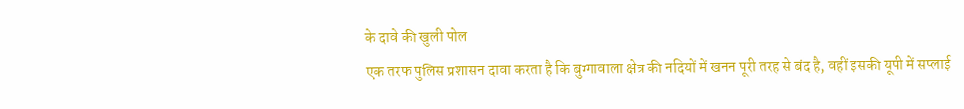के दावे की खुली पोल
एक तरफ पुलिस प्रशासन दावा करता है कि बुग्गावाला क्षेत्र की नदियों में खनन पूरी तरह से बंद है, वहीं इसकी यूपी में सप्लाई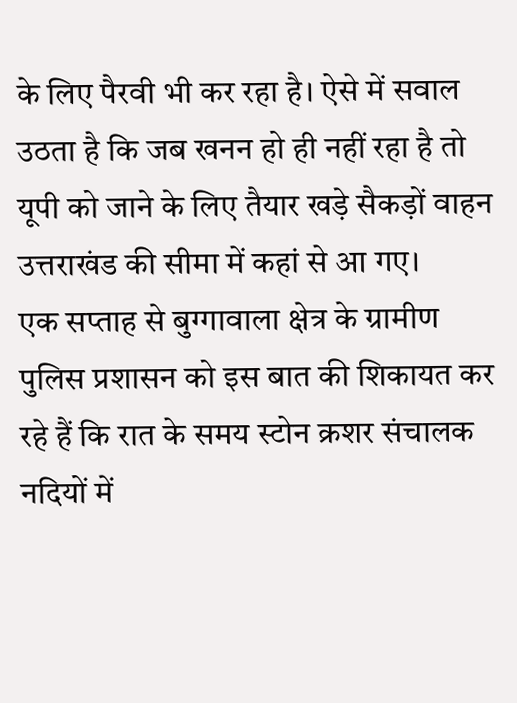के लिए पैरवी भी कर रहा है। ऐसे में सवाल उठता है कि जब खनन हो ही नहीं रहा है तो यूपी को जाने के लिए तैयार खड़े सैकड़ों वाहन उत्तराखंड की सीमा में कहां से आ गए।
एक सप्ताह से बुग्गावाला क्षेत्र के ग्रामीण पुलिस प्रशासन को इस बात की शिकायत कर रहे हैं कि रात के समय स्टोन क्रशर संचालक नदियों में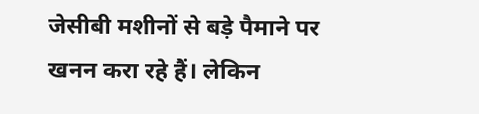जेसीबी मशीनों से बड़े पैमाने पर खनन करा रहे हैं। लेकिन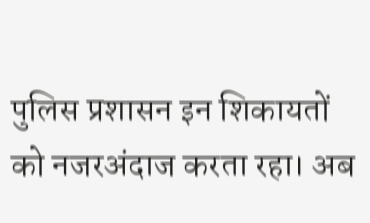पुलिस प्रशासन इन शिकायतों को नजरअंदाज करता रहा। अब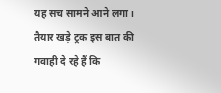यह सच सामने आने लगा।
तैयार खड़े ट्रक इस बात की गवाही दे रहे हैं कि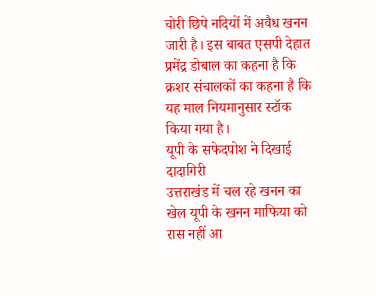चोरी छिपे नदियों में अवैध खनन जारी है। इस बाबत एसपी देहात प्रमेंद्र डोबाल का कहना है कि क्रशर संचालकों का कहना है कि यह माल नियमानुसार स्टॉक किया गया है।
यूपी के सफेदपोश ने दिखाई दादागिरी
उत्तराखंड में चल रहे खनन का खेल यूपी के खनन माफिया को रास नहीं आ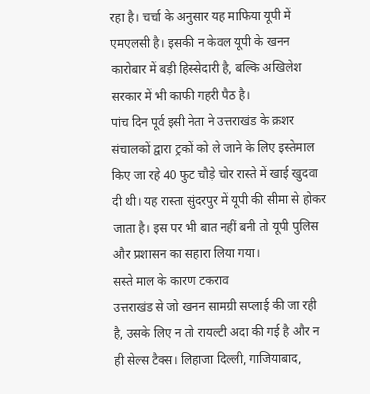रहा है। चर्चा के अनुसार यह माफिया यूपी में एमएलसी है। इसकी न केवल यूपी के खनन कारोबार में बड़ी हिस्सेदारी है, बल्कि अखिलेश सरकार में भी काफी गहरी पैठ है।
पांच दिन पूर्व इसी नेता ने उत्तराखंड के क्रशर संचालकों द्वारा ट्रकों को ले जाने के लिए इस्तेमाल किए जा रहे 40 फुट चौड़े चोर रास्ते में खाई खुदवा दी थी। यह रास्ता सुंदरपुर में यूपी की सीमा से होकर जाता है। इस पर भी बात नहीं बनी तो यूपी पुलिस और प्रशासन का सहारा लिया गया।
सस्ते माल के कारण टकराव
उत्तराखंड से जो खनन सामग्री सप्लाई की जा रही है, उसके लिए न तो रायल्टी अदा की गई है और न ही सेल्स टैक्स। लिहाजा दिल्ली, गाजियाबाद,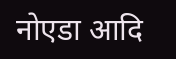नोएडा आदि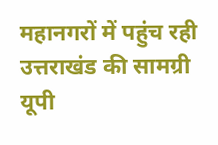महानगरों में पहुंच रही उत्तराखंड की सामग्री यूपी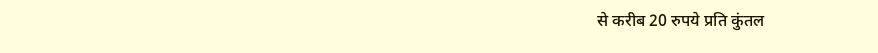से करीब 20 रुपये प्रति कुंतल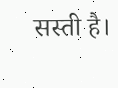सस्ती है।